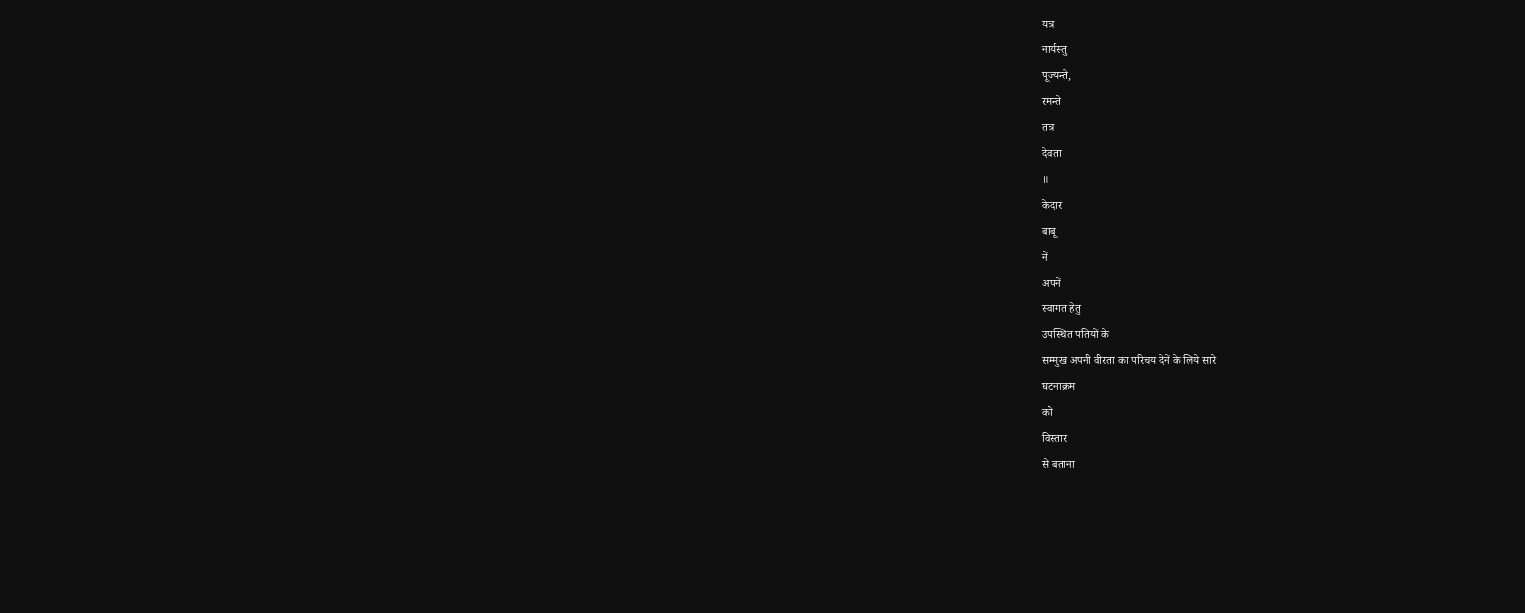यत्र
नार्यस्तु
पूज्यन्ते,
रमन्ते
तत्र
देवता
॥
केदार
बाबू
नें
अपनें
स्वागत हेतु
उपस्थित पतियों के
सम्मुख अपनी वीरता का परिचय देनें के लिये सारे
घटनाक्रम
को
विस्तार
से बताना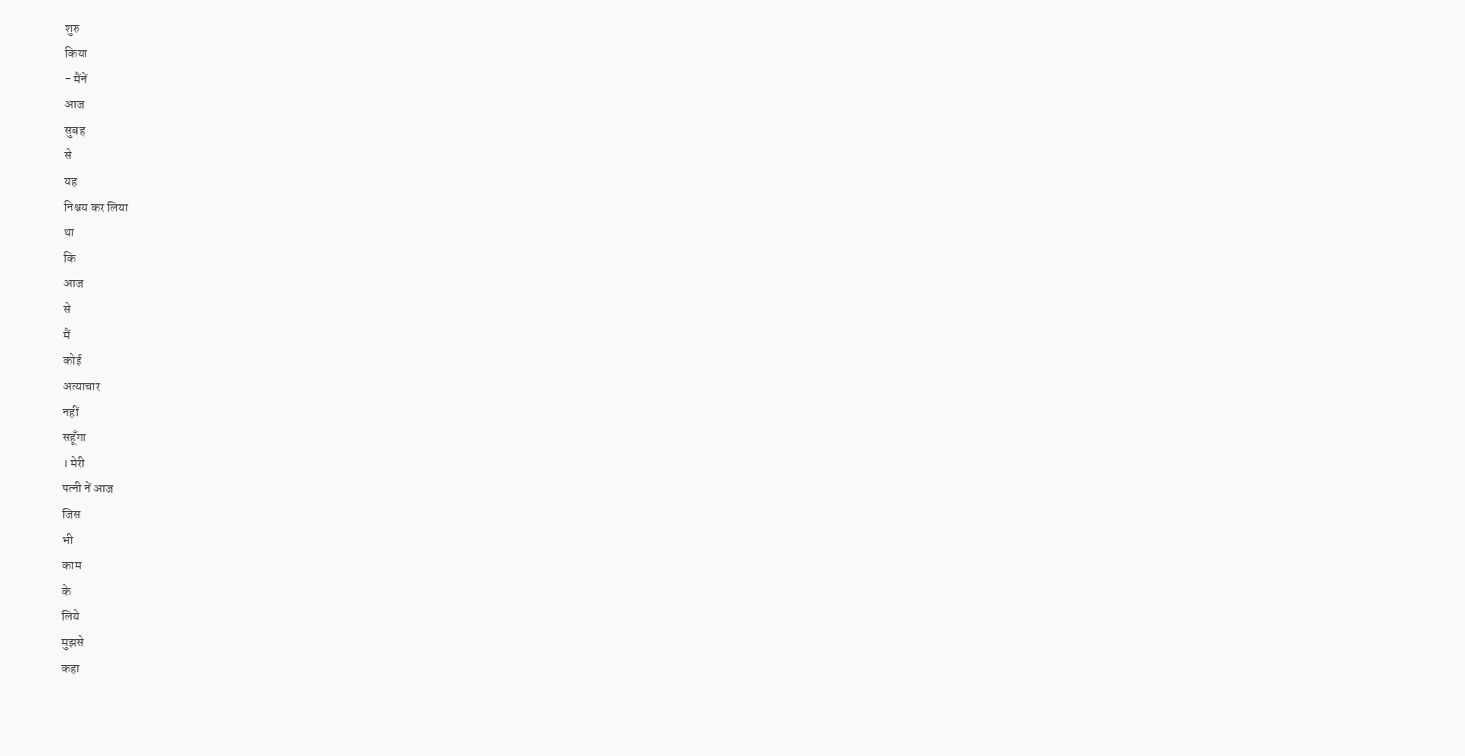शुरु
किया
- मैंनें
आज
सुबह
से
यह
निश्चय कर लिया
था
कि
आज
से
मैं
कोई
अत्याचार
नहीं
सहूँगा
। मेरी
पत्नी नें आज
जिस
भी
काम
के
लिये
मुझसे
कहा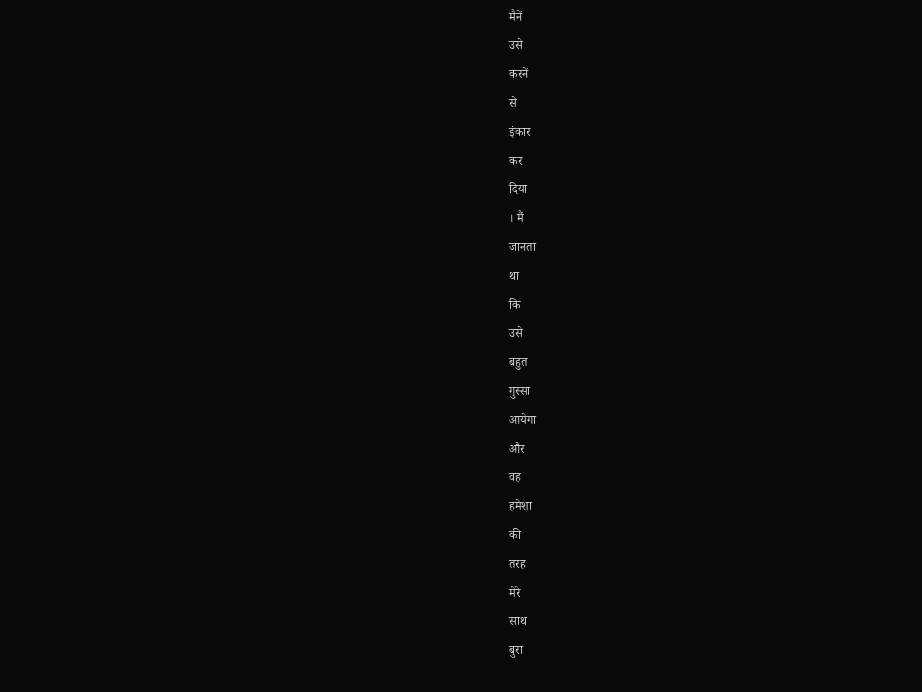मैनें
उसे
करनें
से
इंकार
कर
दिया
। मैं
जानता
था
कि
उसे
बहुत
गुस्सा
आयेगा
और
वह
हमेशा
की
तरह
मेरे
साथ
बुरा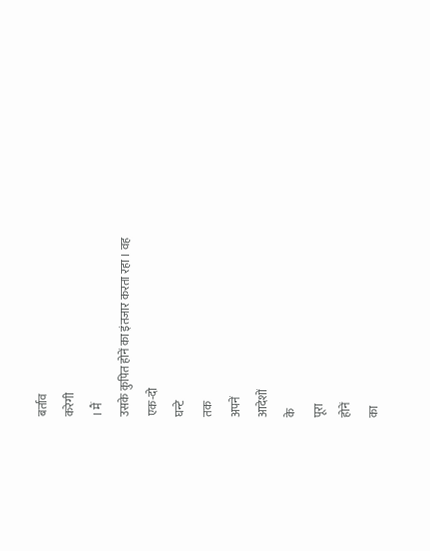बर्ताव
करेगी
। मैं
उसके कुपित होनें का इंतजार करता रहा । वह
एक-दो
घन्टे
तक
अपनें
आदेशों
के
पूरा
होनें
का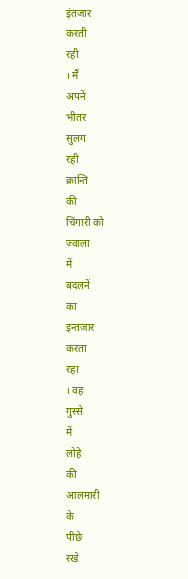इंतजार
करती
रही
। मैं
अपनें
भीतर
सुलग
रही
क्रान्ति
की
चिंगारी को
ज्वाला
में
बदलनें
का
इन्तजार
करता
रहा
। वह
गुस्से
में
लोहे
की
आलमारी
के
पीछे
रखे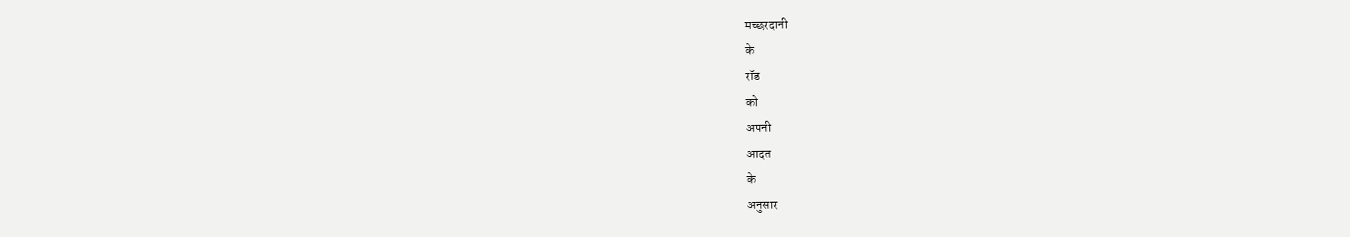मच्छरदानी
के
रॉड
को
अपनी
आदत
के
अनुसार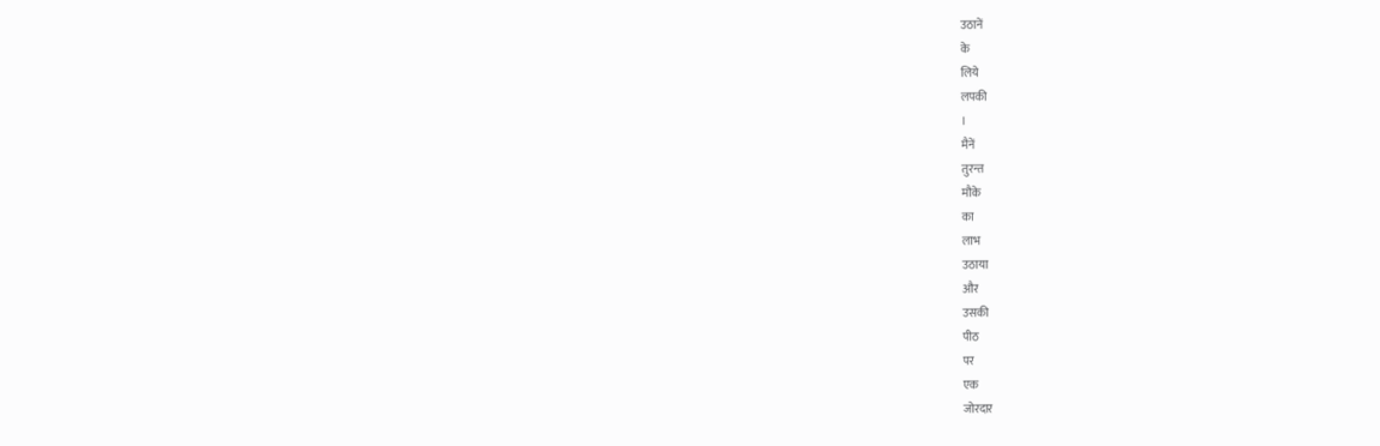उठानें
के
लिये
लपकी
।
मैनें
तुरन्त
मौके
का
लाभ
उठाया
और
उसकी
पीठ
पर
एक
जोरदार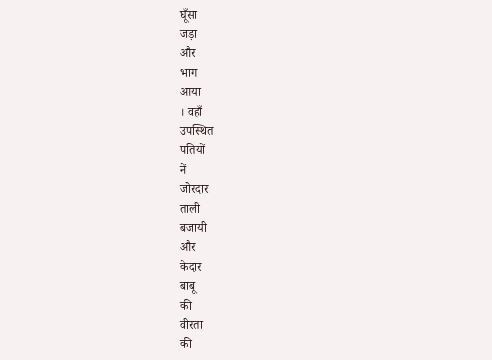घूँसा
जड़ा
और
भाग
आया
। वहाँ
उपस्थित
पतियों
नें
जोरदार
ताली
बजायी
और
केदार
बाबू
की
वीरता
की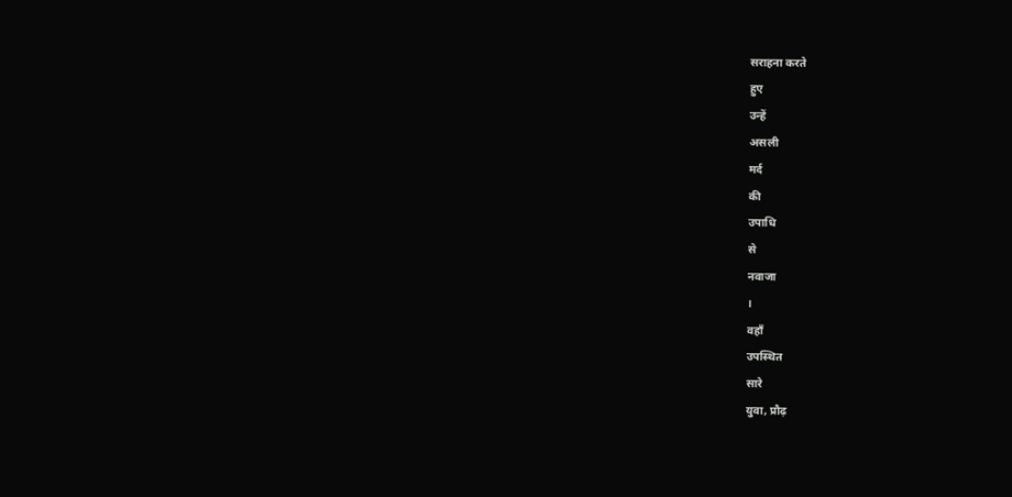सराहना करते
हुए
उन्हें
असली
मर्द
की
उपाधि
से
नवाजा
।
वहाँ
उपस्थित
सारे
युवा, प्रौढ़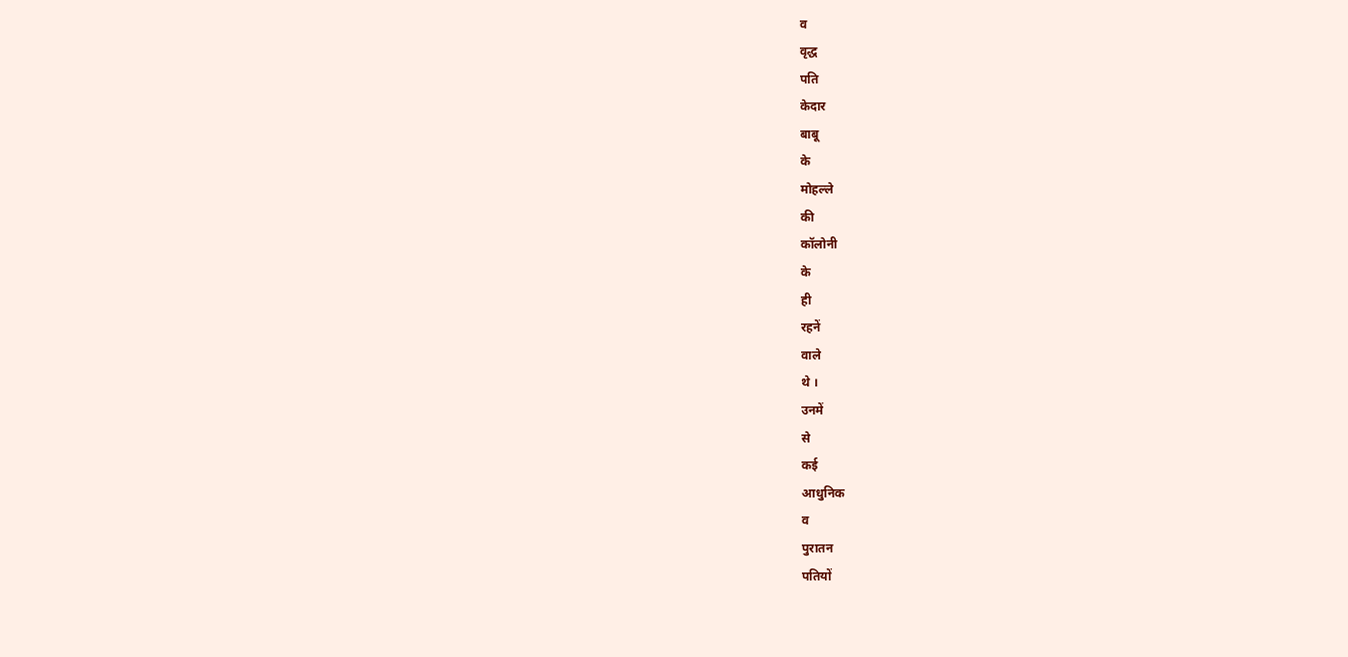व
वृद्ध
पति
केदार
बाबू
के
मोहल्ले
की
कॉलोनी
के
ही
रहनें
वाले
थे ।
उनमें
से
कई
आधुनिक
व
पुरातन
पतियों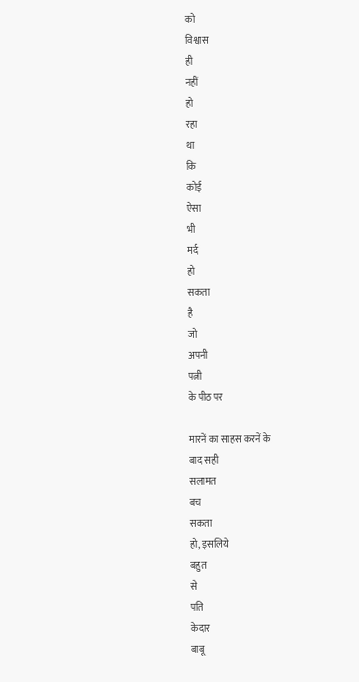को
विश्वास
ही
नहीं
हो
रहा
था
कि
कोई
ऐसा
भी
मर्द
हो
सकता
है
जो
अपनी
पत्नी
के पीठ पर

मारनें का साहस करनें के
बाद सही
सलामत
बच
सकता
हो, इसलिये
बहुत
से
पति
केदार
बाबू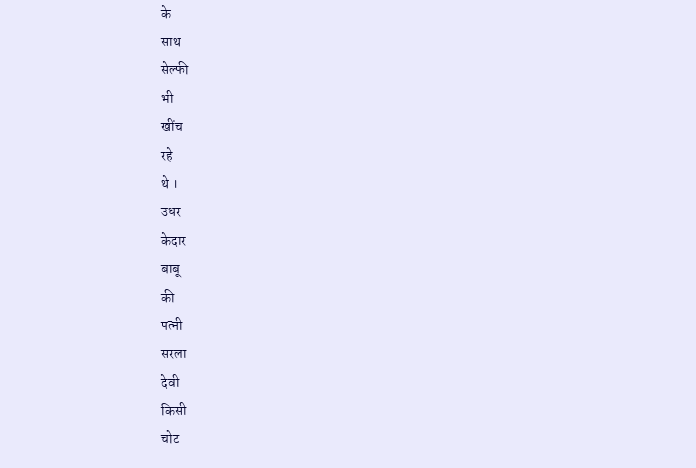के
साथ
सेल्फी
भी
खींच
रहे
थे ।
उधर
केदार
बाबू
की
पत्नी
सरला
देवी
किसी
चोट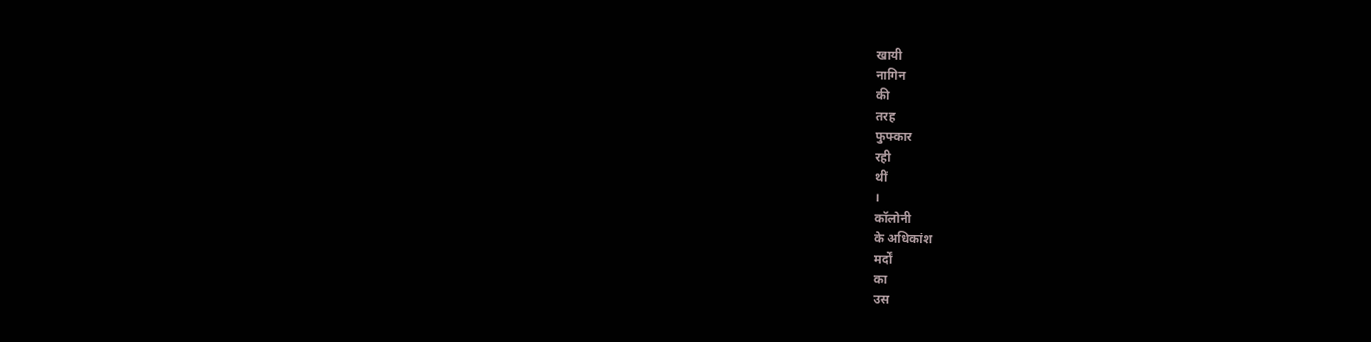खायी
नागिन
की
तरह
फुफ्कार
रही
थीं
।
कॉलोनी
के अधिकांश
मर्दों
का
उस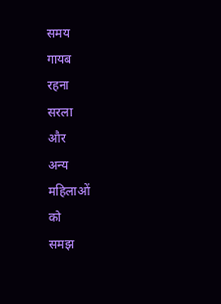समय
गायब
रहना
सरला
और
अन्य
महिलाओं
को
समझ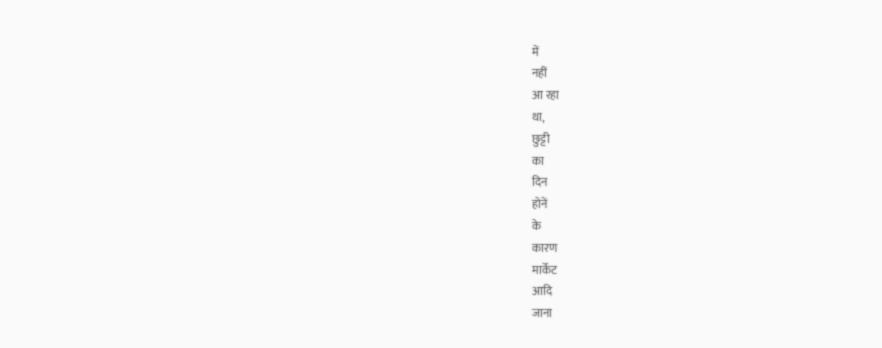में
नहीं
आ रहा
था,
छुट्टी
का
दिन
होनें
के
कारण
मार्केट
आदि
जाना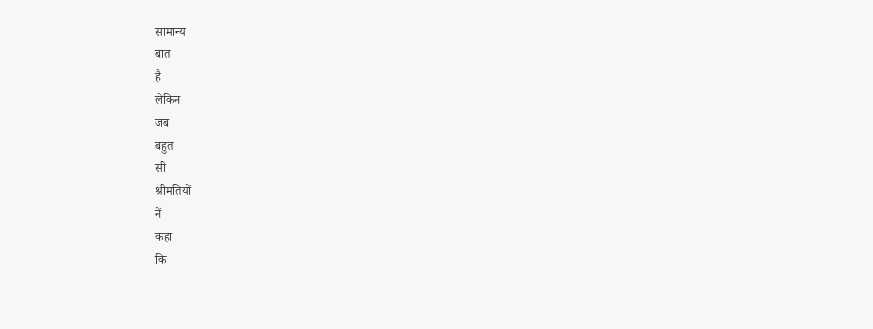सामान्य
बात
है
लेकिन
जब
बहुत
सी
श्रीमतियों
नें
कहा
कि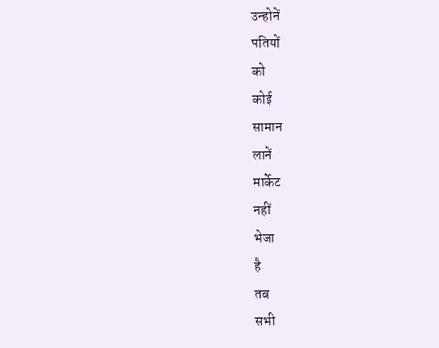उन्होनें
पतियों
को
कोई
सामान
लानें
मार्केट
नहीं
भेजा
है
तब
सभी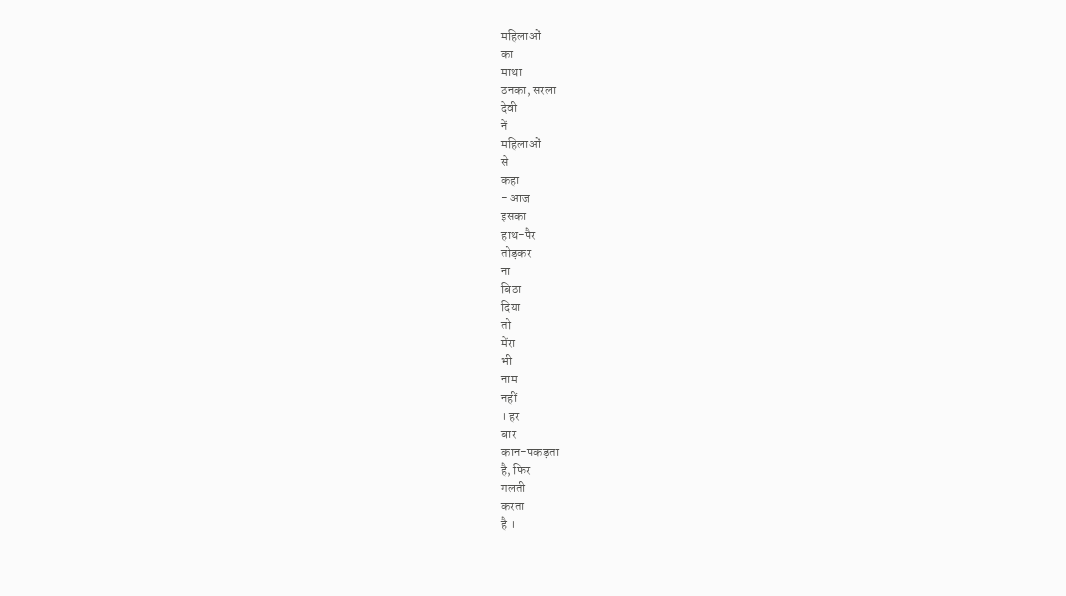महिलाओं
का
माथा
ठनका, सरला
देवी
नें
महिलाओं
से
कहा
- आज
इसका
हाथ-पैर
तोड़कर
ना
बिठा
दिया
तो
मेंरा
भी
नाम
नहीं
। हर
बार
कान-पकड़ता
है, फिर
गलती
करता
है ।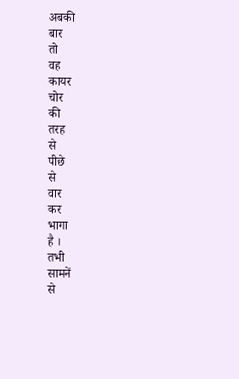अबकी
बार
तो
वह
कायर
चोर
की
तरह
से
पीछे
से
वार
कर
भागा
है ।
तभी
सामनें
से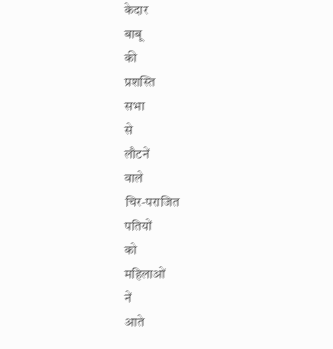केदार
बाबू
की
प्रशस्ति
सभा
से
लौटनें
वाले
चिर-पराजित
पतियों
को
महिलाओं
नें
आते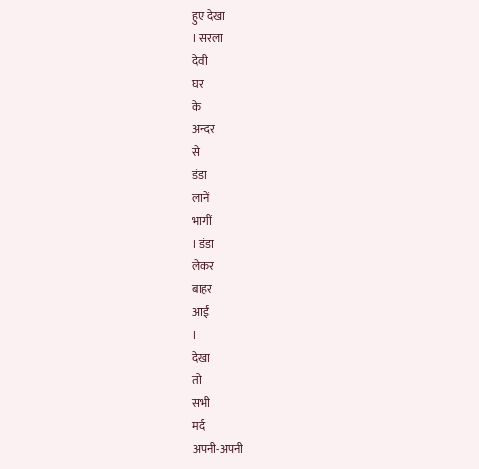हुए देखा
। सरला
देवी
घर
के
अन्दर
से
डंडा
लानें
भागीं
। डंडा
लेकर
बाहर
आईं
।
देखा
तो
सभी
मर्द
अपनी-अपनी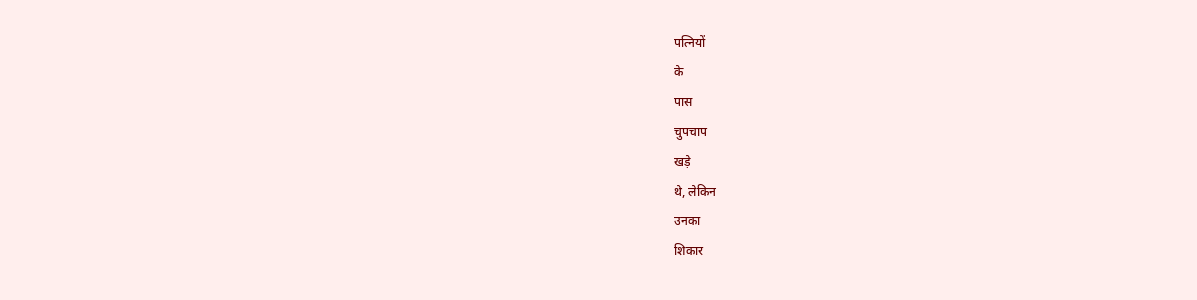पत्नियों
के
पास
चुपचाप
खड़े
थे, लेकिन
उनका
शिकार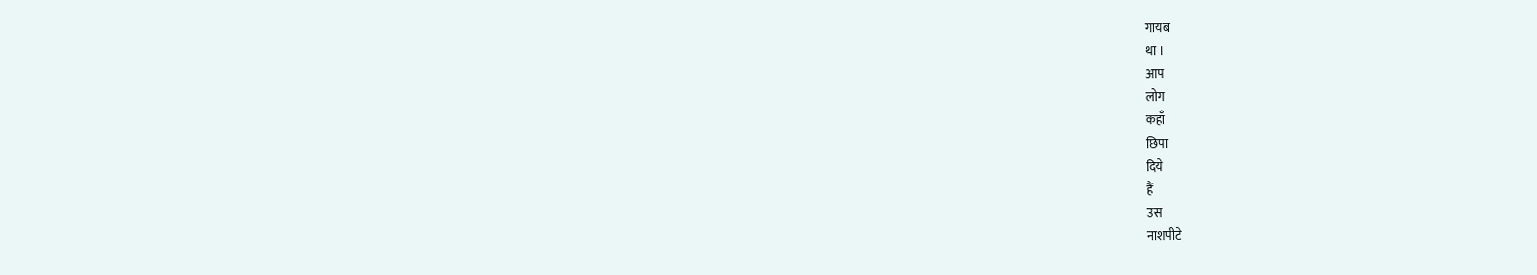गायब
था ।
आप
लोग
कहाँ
छिपा
दिये
हैं
उस
नाशपीटे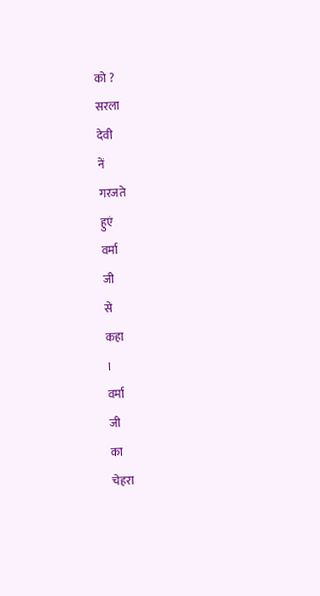को ?
सरला
देवी
नें
गरजते
हुएं
वर्मा
जी
से
कहा
।
वर्मा
जी
का
चेहरा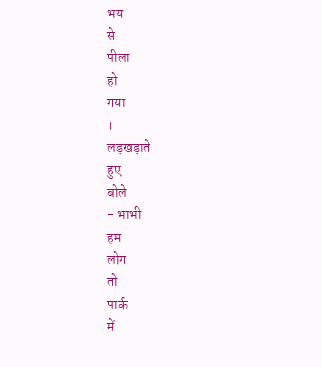भय
से
पीला
हो
गया
।
लड़खड़ाते
हुए
बोले
- भाभी
हम
लोग
तो
पार्क
में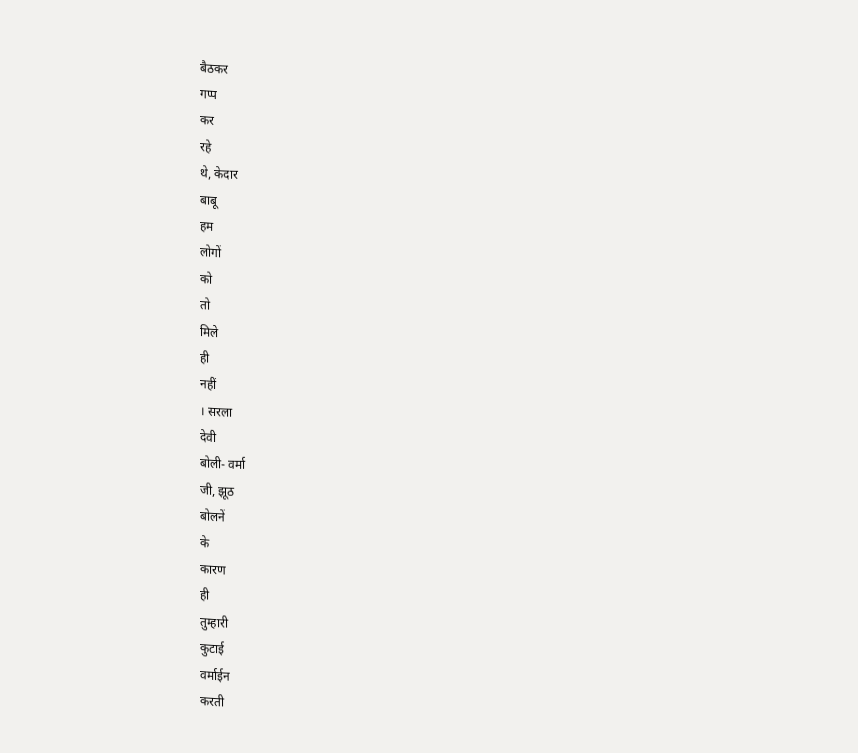बैठकर
गप्प
कर
रहे
थे, केदार
बाबू
हम
लोगों
को
तो
मिले
ही
नहीं
। सरला
देवी
बोली- वर्मा
जी, झूठ
बोलनें
के
कारण
ही
तुम्हारी
कुटाई
वर्माईन
करती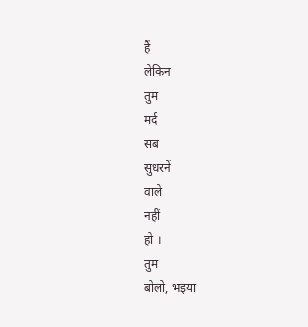हैं
लेकिन
तुम
मर्द
सब
सुधरनें
वाले
नहीं
हो ।
तुम
बोलो, भइया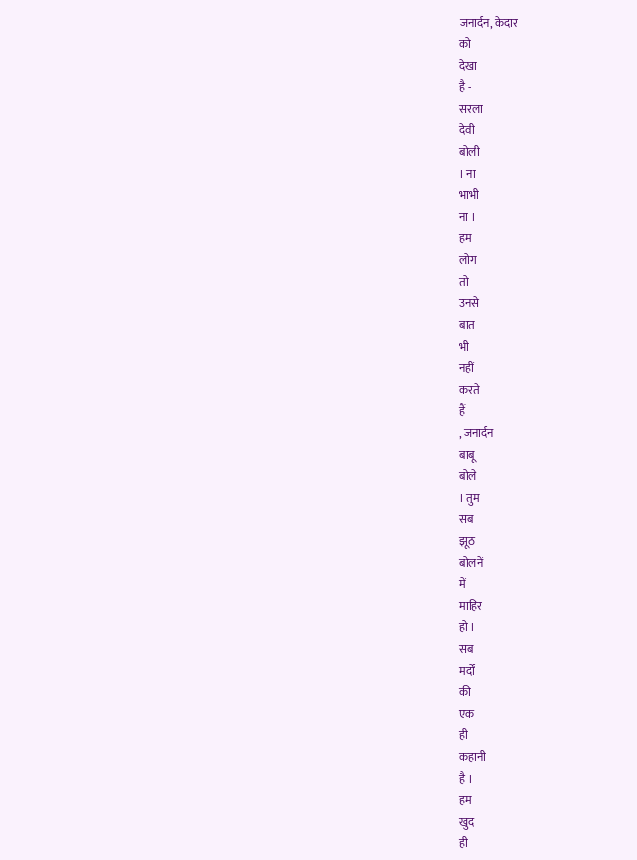जनार्दन, केदार
को
देखा
है -
सरला
देवी
बोली
। ना
भाभी
ना ।
हम
लोग
तो
उनसे
बात
भी
नहीं
करते
हैं
, जनार्दन
बाबू
बोले
। तुम
सब
झूठ
बोलनें
में
माहिर
हो ।
सब
मर्दों
की
एक
ही
कहानी
है ।
हम
खुद
ही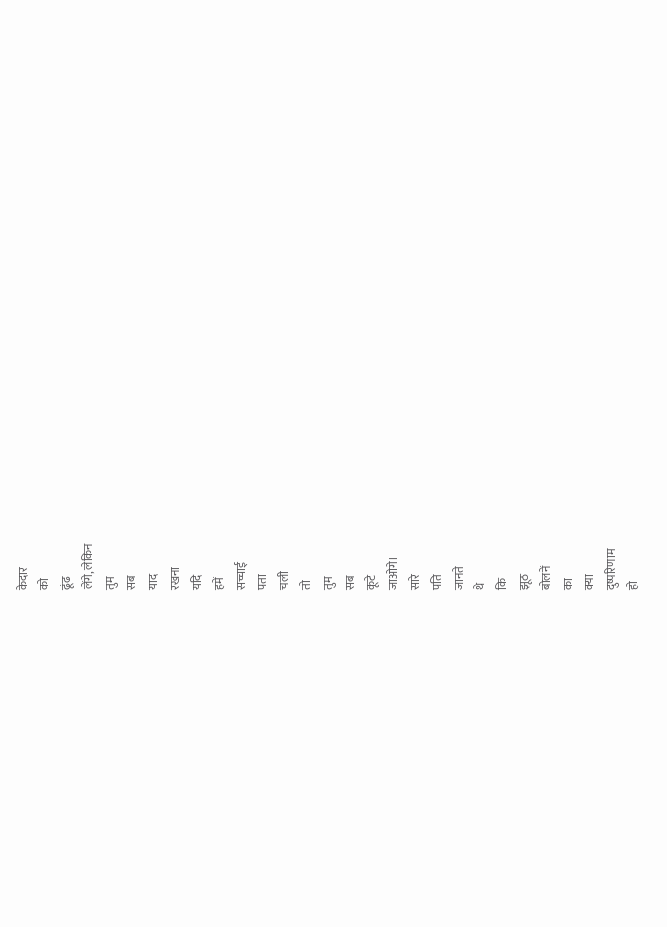केदार
को
ढूंढ
लेंगे, लेकिन
तुम
सब
याद
रखना
यदि
हमें
सच्चाई
पता
चली
तो
तुम
सब
कूटे
जाओगे।
सारे
पति
जानते
थे
कि
झूठ
बोलनें
का
क्या
दुष्परिणाम
हो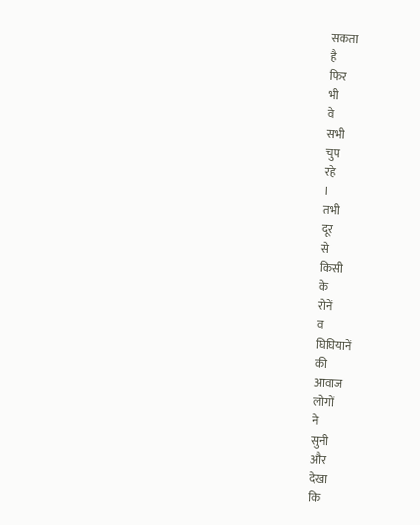सकता
है
फिर
भी
वे
सभी
चुप
रहे
।
तभी
दूर
से
किसी
के
रोनें
व
घिघियानें
की
आवाज
लोगों
ने
सुनी
और
देखा
कि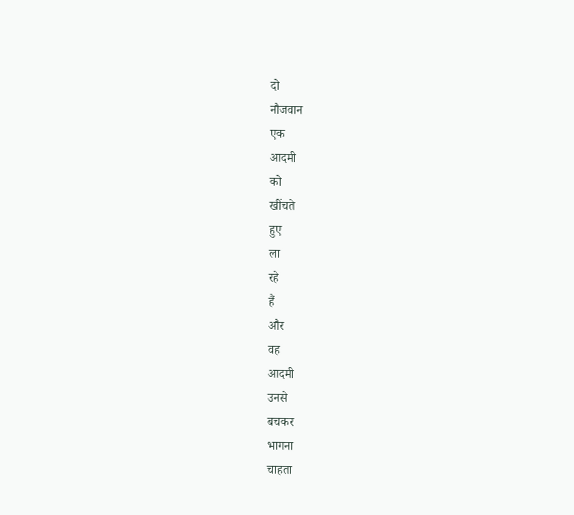दो
नौजवान
एक
आदमी
को
खींचते
हुए
ला
रहे
हैं
और
वह
आदमी
उनसे
बचकर
भागना
चाहता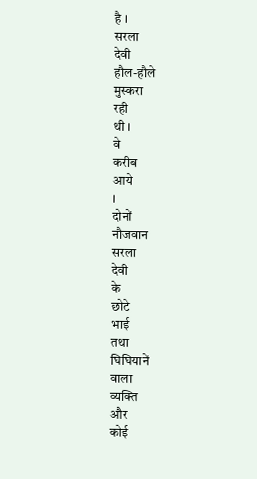है ।
सरला
देवी
हौल-हौले
मुस्करा
रही
थी ।
वे
करीब
आये
।
दोनों
नौजवान
सरला
देवी
के
छोटे
भाई
तथा
घिघियानें
वाला
व्यक्ति
और
कोई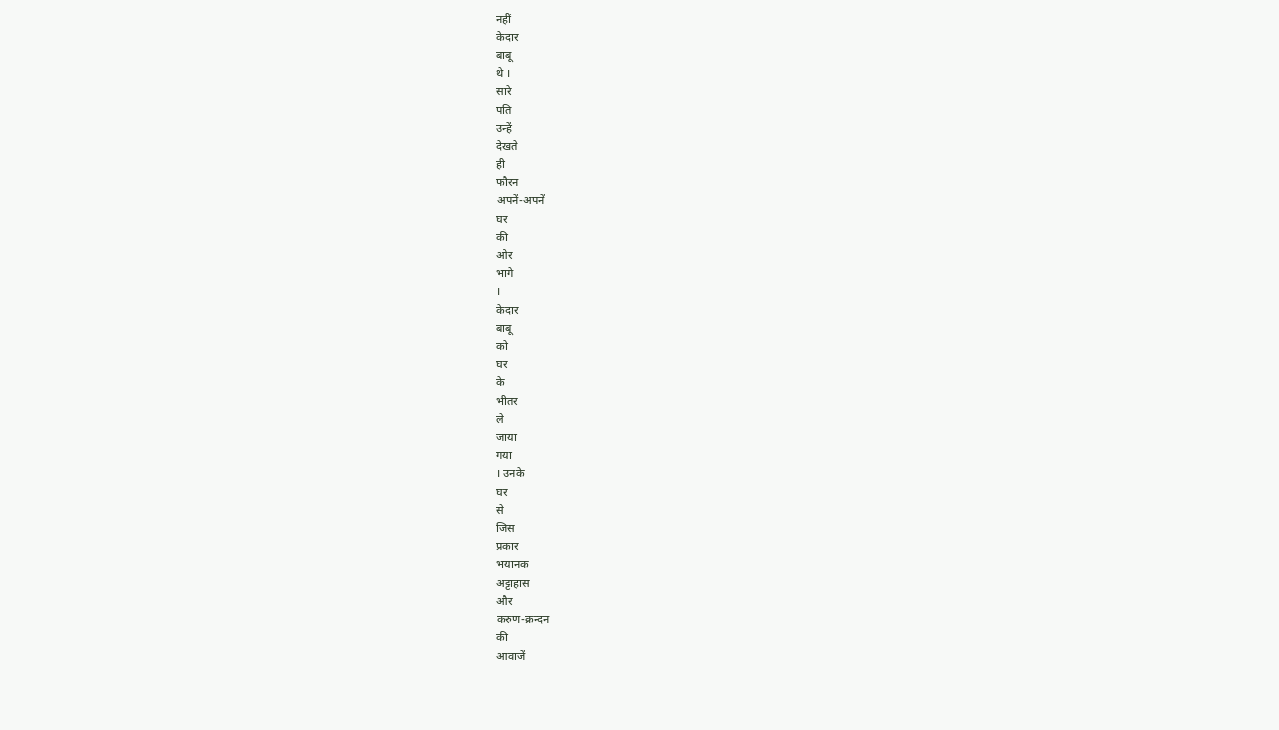नहीं
केदार
बाबू
थे ।
सारे
पति
उन्हें
देखते
ही
फौरन
अपनें-अपनें
घर
की
ओर
भागे
।
केदार
बाबू
को
घर
के
भीतर
ले
जाया
गया
। उनके
घर
से
जिस
प्रकार
भयानक
अट्टाहास
और
करुण-क्रन्दन
की
आवाजें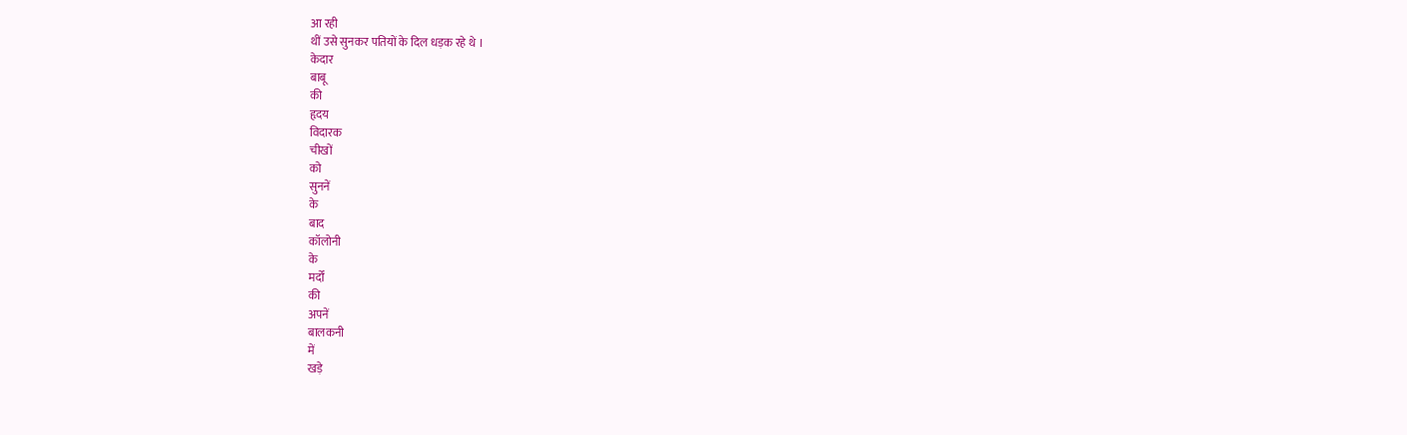आ रही
थीं उसे सुनकर पतियों के दिल धड़क रहे थे ।
केदार
बाबू
की
हृदय
विदारक
चीखों
को
सुननें
के
बाद
कॉलोनी
के
मर्दों
की
अपनें
बालकनी
में
खड़े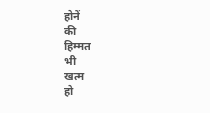होनें
की
हिम्मत
भी
खत्म
हो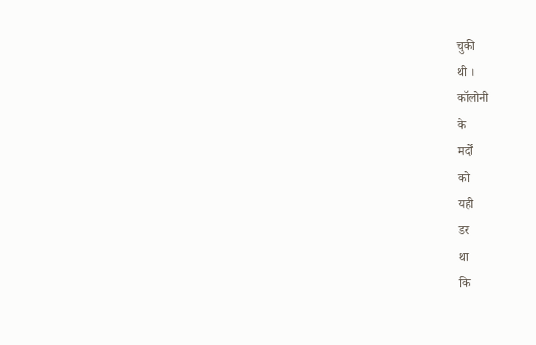चुकी
थी ।
कॉलोनी
के
मर्दों
को
यही
डर
था
कि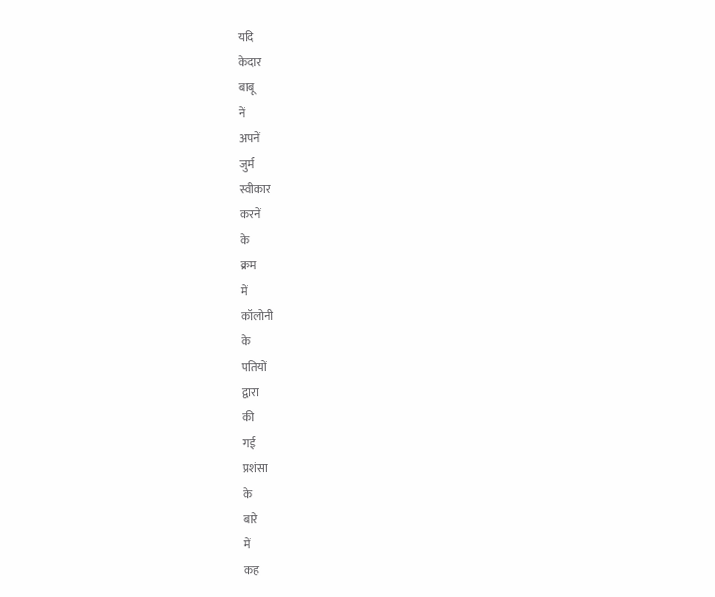यदि
केदार
बाबू
नें
अपनें
जुर्म
स्वीकार
करनें
के
क्रम
में
कॉलोनी
के
पतियों
द्वारा
की
गई
प्रशंसा
के
बारे
में
कह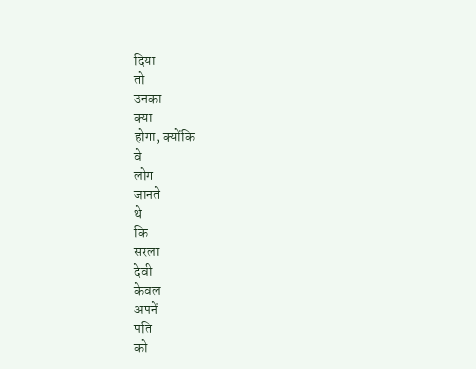दिया
तो
उनका
क्या
होगा, क्योंकि
वे
लोग
जानते
थे
कि
सरला
देवी
केवल
अपनें
पति
को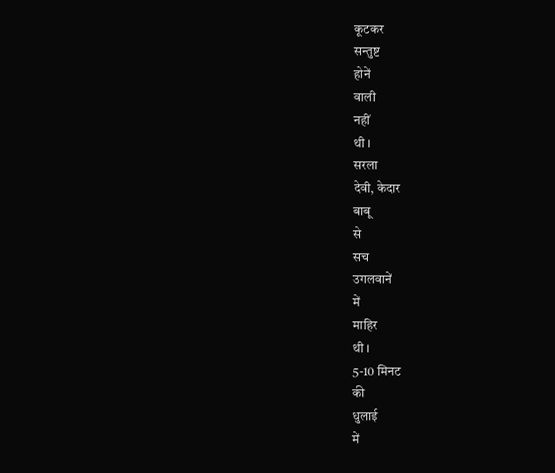कूटकर
सन्तुष्ट
होनें
वाली
नहीं
थी ।
सरला
देवी, केदार
बाबू
से
सच
उगलवानें
में
माहिर
थी ।
5-10 मिनट
की
धुलाई
में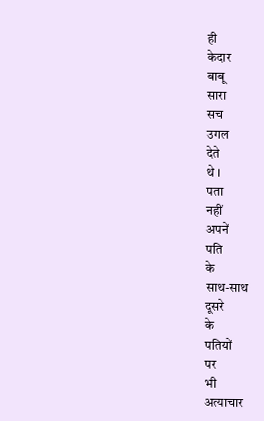ही
केदार
बाबू
सारा
सच
उगल
देते
थे ।
पता
नहीं
अपनें
पति
के
साथ-साथ
दूसरे
के
पतियों
पर
भी
अत्याचार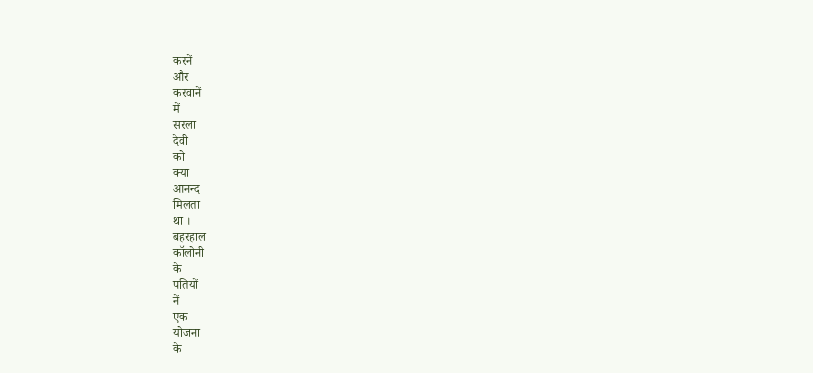करनें
और
करवानें
में
सरला
देवी
को
क्या
आनन्द
मिलता
था ।
बहरहाल
कॉलोनी
के
पतियों
नें
एक
योजना
के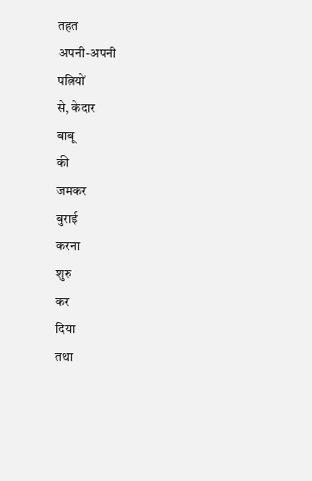तहत
अपनी-अपनी
पत्नियों
से, केदार
बाबू
की
जमकर
बुराई
करना
शुरु
कर
दिया
तथा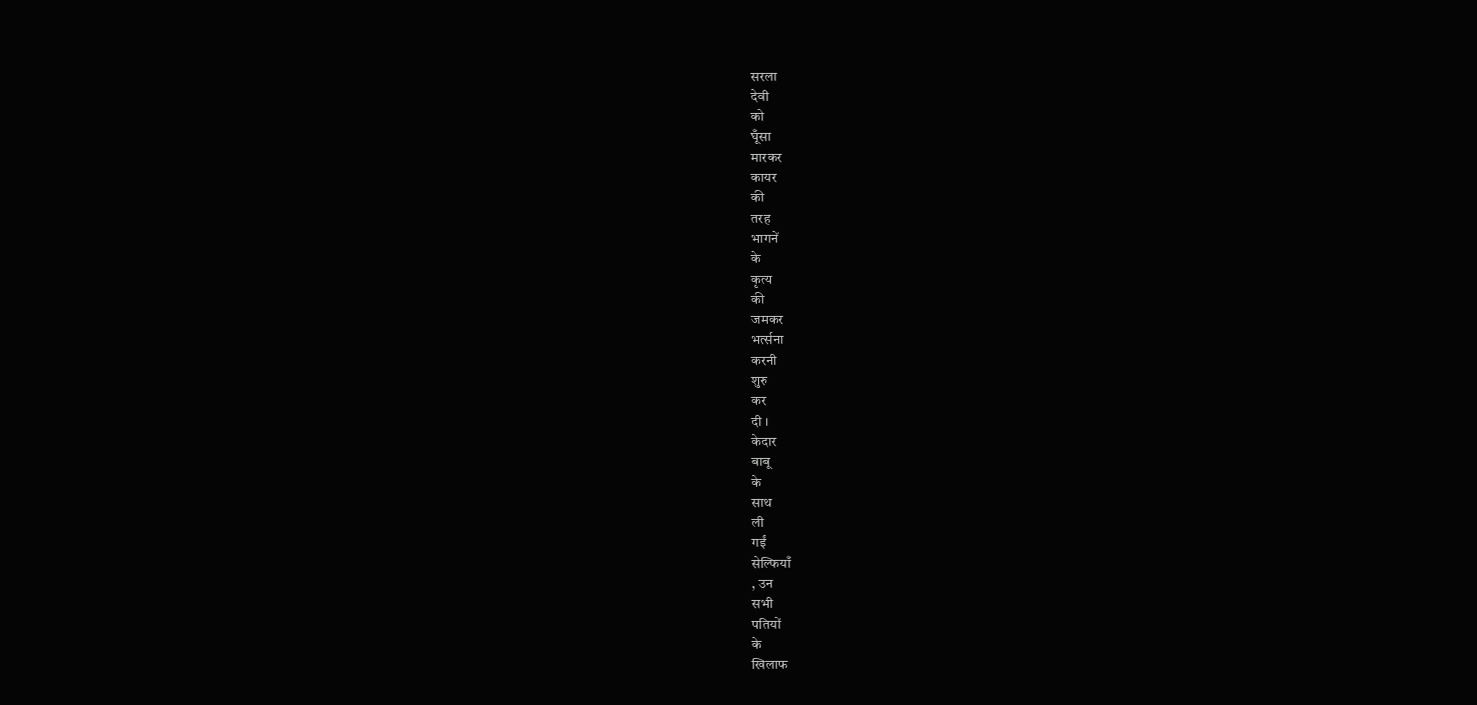सरला
देवी
को
घूँसा
मारकर
कायर
की
तरह
भागनें
के
कृत्य
की
जमकर
भर्त्सना
करनी
शुरु
कर
दी ।
केदार
बाबू
के
साथ
ली
गईं
सेल्फियाँ
, उन
सभी
पतियों
के
खिलाफ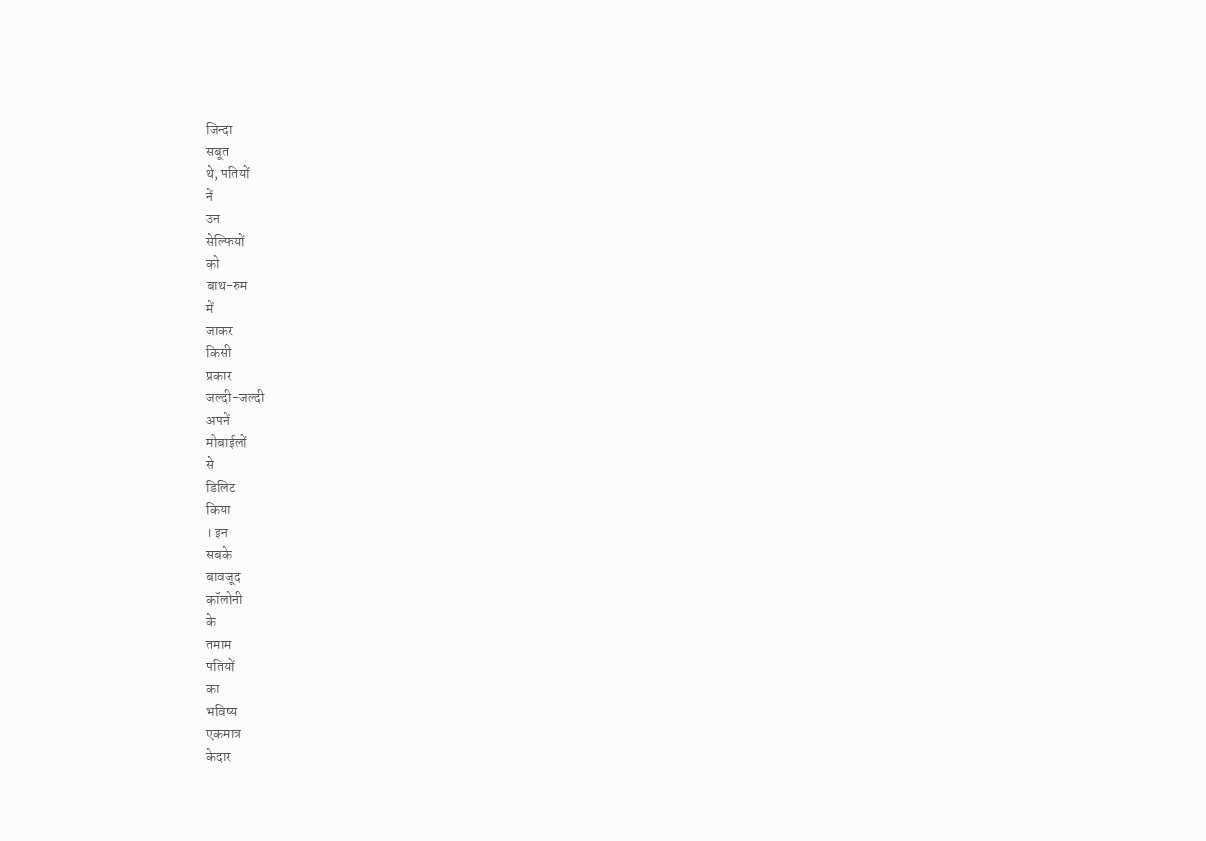जिन्दा
सबूत
थे, पतियों
नें
उन
सेल्फियों
को
बाथ-रुम
में
जाकर
किसी
प्रकार
जल्दी-जल्दी
अपनें
मोबाईलों
से
डिलिट
किया
। इन
सबके
बावजूद
कॉलोनी
के
तमाम
पतियों
का
भविष्य
एकमात्र
केदार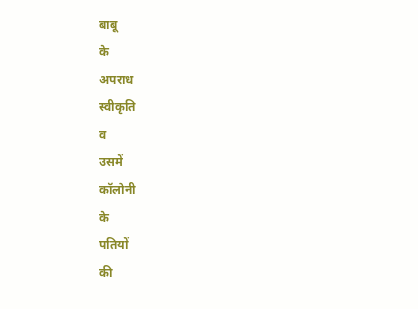बाबू
के
अपराध
स्वीकृति
व
उसमें
कॉलोनी
के
पतियों
की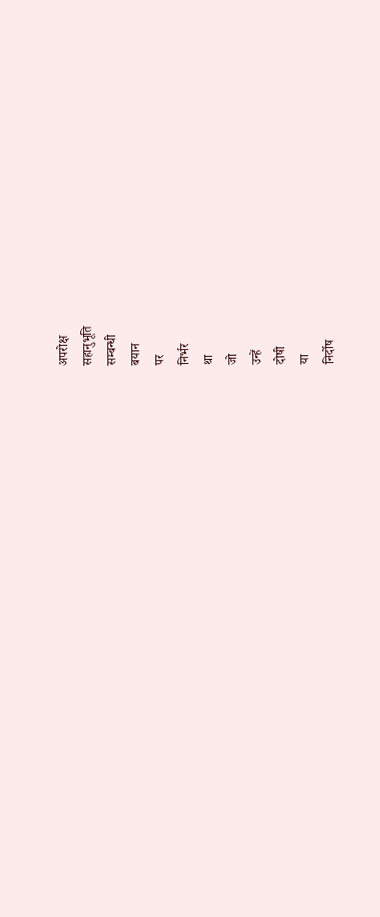अपरोक्ष
सहानुभूति
सम्बन्धी
बयान
पर
निर्भर
था
जो
उन्हें
दोषी
या
निर्दोष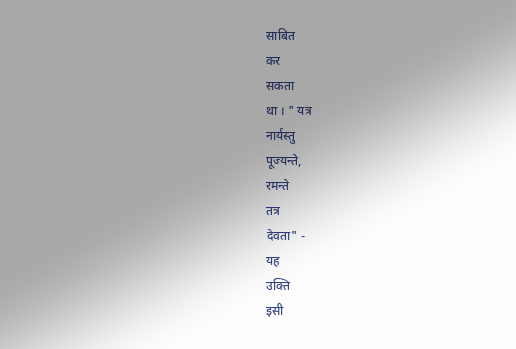साबित
कर
सकता
था । " यत्र
नार्यस्तु
पूज्यन्ते,
रमन्ते
तत्र
देवता" -
यह
उक्ति
इसी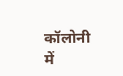कॉलोनी
में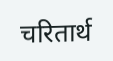चरितार्थ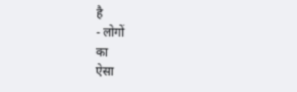है
- लोगों
का
ऐसा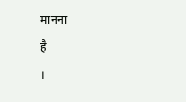मानना
है
।